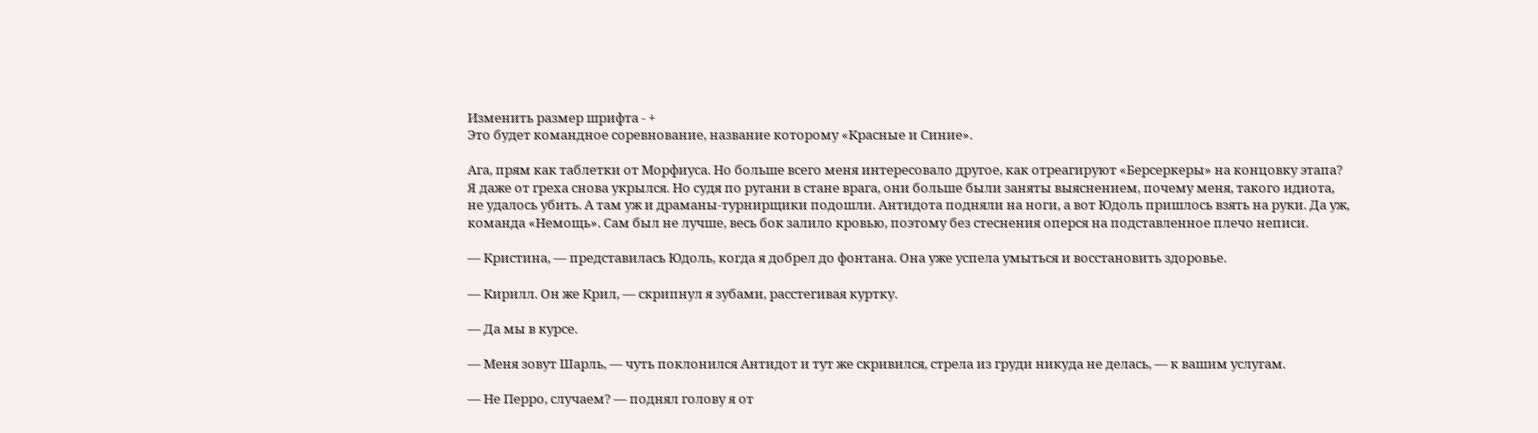Изменить размер шрифта - +
Это будет командное соревнование, название которому «Красные и Синие».

Ага, прям как таблетки от Морфиуса. Но больше всего меня интересовало другое, как отреагируют «Берсеркеры» на концовку этапа? Я даже от греха снова укрылся. Но судя по ругани в стане врага, они больше были заняты выяснением, почему меня, такого идиота, не удалось убить. А там уж и драманы-турнирщики подошли. Антидота подняли на ноги, а вот Юдоль пришлось взять на руки. Да уж, команда «Немощь». Сам был не лучше, весь бок залило кровью, поэтому без стеснения оперся на подставленное плечо неписи.

— Кристина, — представилась Юдоль, когда я добрел до фонтана. Она уже успела умыться и восстановить здоровье.

— Кирилл. Он же Крил, — скрипнул я зубами, расстегивая куртку.

— Да мы в курсе.

— Меня зовут Шарль, — чуть поклонился Антидот и тут же скривился, стрела из груди никуда не делась, — к вашим услугам.

— Не Перро, случаем? — поднял голову я от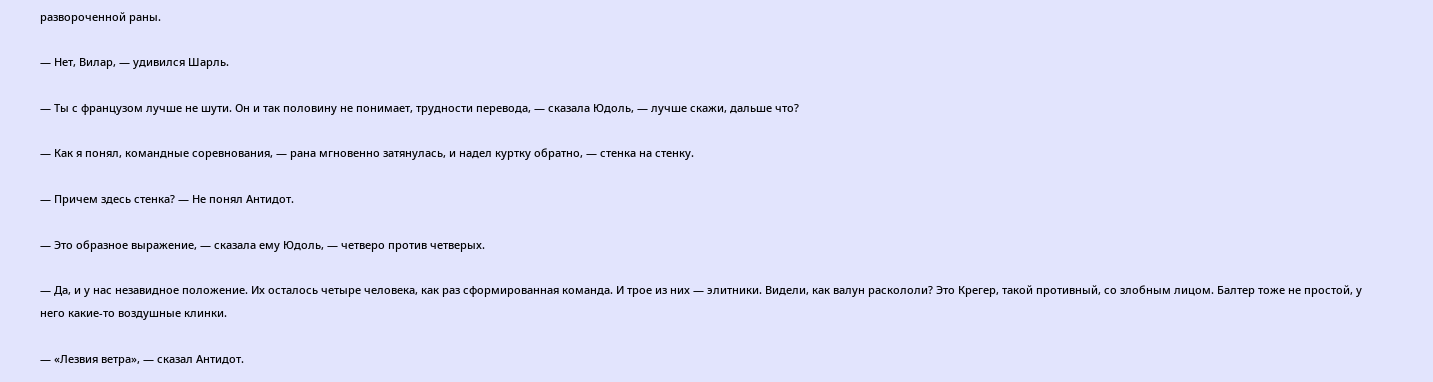развороченной раны.

— Нет, Вилар, — удивился Шарль.

— Ты с французом лучше не шути. Он и так половину не понимает, трудности перевода, — сказала Юдоль, — лучше скажи, дальше что?

— Как я понял, командные соревнования, — рана мгновенно затянулась, и надел куртку обратно, — стенка на стенку.

— Причем здесь стенка? — Не понял Антидот.

— Это образное выражение, — сказала ему Юдоль, — четверо против четверых.

— Да, и у нас незавидное положение. Их осталось четыре человека, как раз сформированная команда. И трое из них — элитники. Видели, как валун раскололи? Это Крегер, такой противный, со злобным лицом. Балтер тоже не простой, у него какие-то воздушные клинки.

— «Лезвия ветра», — сказал Антидот.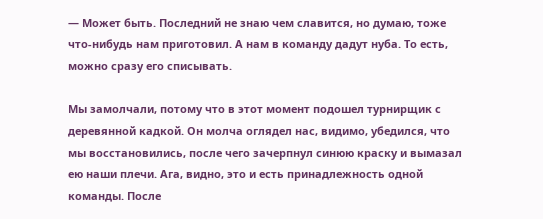— Может быть. Последний не знаю чем славится, но думаю, тоже что-нибудь нам приготовил. А нам в команду дадут нуба. То есть, можно сразу его списывать.

Мы замолчали, потому что в этот момент подошел турнирщик с деревянной кадкой. Он молча оглядел нас, видимо, убедился, что мы восстановились, после чего зачерпнул синюю краску и вымазал ею наши плечи. Ага, видно, это и есть принадлежность одной команды. После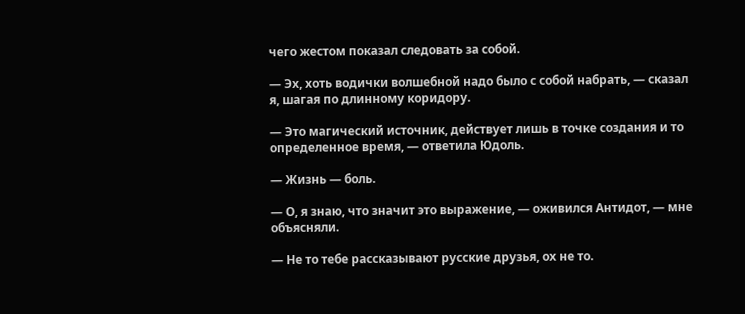чего жестом показал следовать за собой.

— Эх, хоть водички волшебной надо было с собой набрать, — сказал я, шагая по длинному коридору.

— Это магический источник, действует лишь в точке создания и то определенное время, — ответила Юдоль.

— Жизнь — боль.

— О, я знаю, что значит это выражение, — оживился Антидот, — мне объясняли.

— Не то тебе рассказывают русские друзья, ох не то.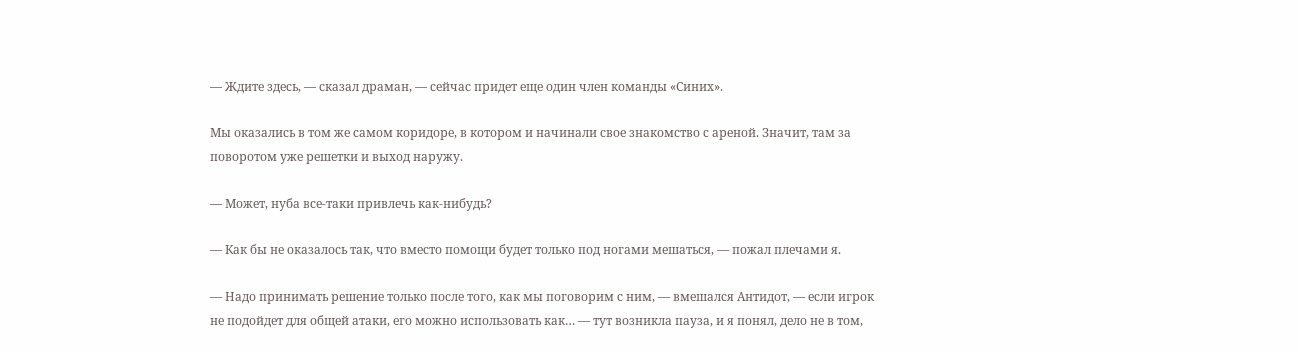— Ждите здесь, — сказал драман, — сейчас придет еще один член команды «Синих».

Мы оказались в том же самом коридоре, в котором и начинали свое знакомство с ареной. Значит, там за поворотом уже решетки и выход наружу.

— Может, нуба все-таки привлечь как-нибудь?

— Как бы не оказалось так, что вместо помощи будет только под ногами мешаться, — пожал плечами я.

— Надо принимать решение только после того, как мы поговорим с ним, — вмешался Антидот, — если игрок не подойдет для общей атаки, его можно использовать как… — тут возникла пауза, и я понял, дело не в том,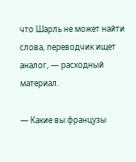что Шарль не может найти слова, переводчик ищет аналог, — расходный материал.

— Какие вы французы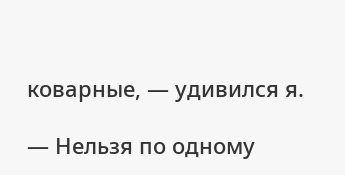коварные, — удивился я.

— Нельзя по одному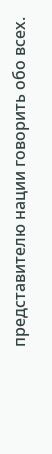представителю нации говорить обо всех.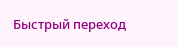Быстрый переход